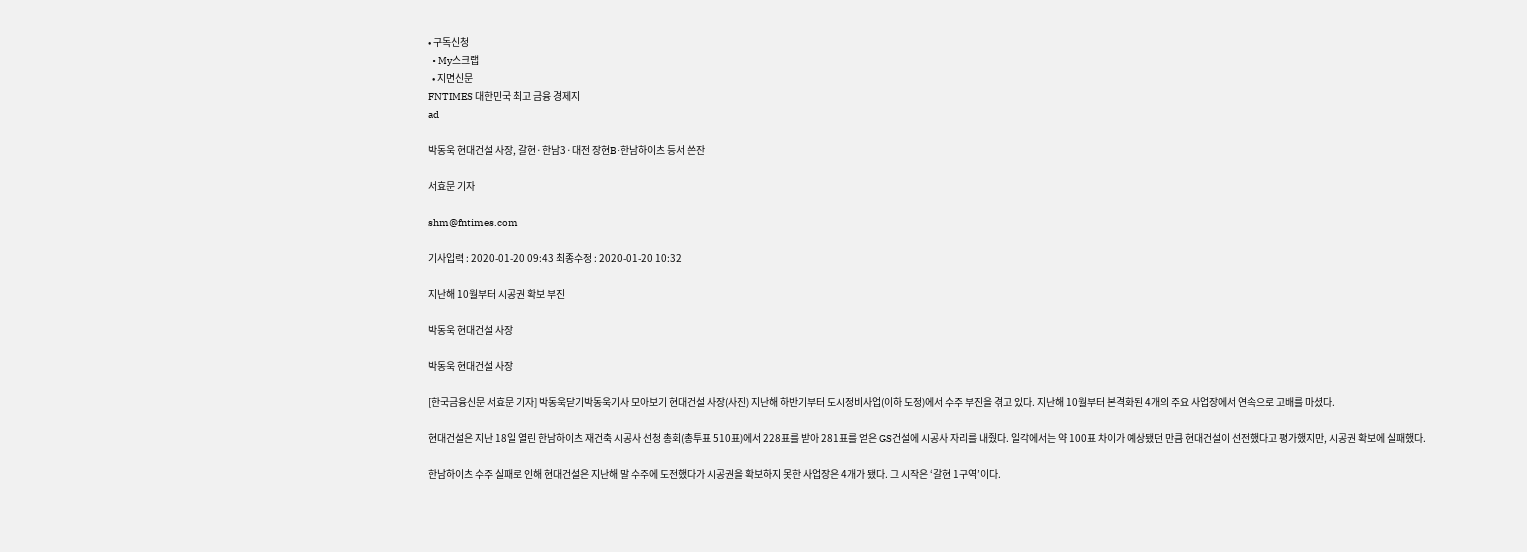• 구독신청
  • My스크랩
  • 지면신문
FNTIMES 대한민국 최고 금융 경제지
ad

박동욱 현대건설 사장, 갈현·한남3·대전 장현B·한남하이츠 등서 쓴잔

서효문 기자

shm@fntimes.com

기사입력 : 2020-01-20 09:43 최종수정 : 2020-01-20 10:32

지난해 10월부터 시공권 확보 부진

박동욱 현대건설 사장

박동욱 현대건설 사장

[한국금융신문 서효문 기자] 박동욱닫기박동욱기사 모아보기 현대건설 사장(사진) 지난해 하반기부터 도시정비사업(이하 도정)에서 수주 부진을 겪고 있다. 지난해 10월부터 본격화된 4개의 주요 사업장에서 연속으로 고배를 마셨다.

현대건설은 지난 18일 열린 한남하이츠 재건축 시공사 선청 총회(총투표 510표)에서 228표를 받아 281표를 얻은 GS건설에 시공사 자리를 내줬다. 일각에서는 약 100표 차이가 예상됐던 만큼 현대건설이 선전했다고 평가했지만, 시공권 확보에 실패했다.

한남하이츠 수주 실패로 인해 현대건설은 지난해 말 수주에 도전했다가 시공권을 확보하지 못한 사업장은 4개가 됐다. 그 시작은 ‘갈현 1구역’이다.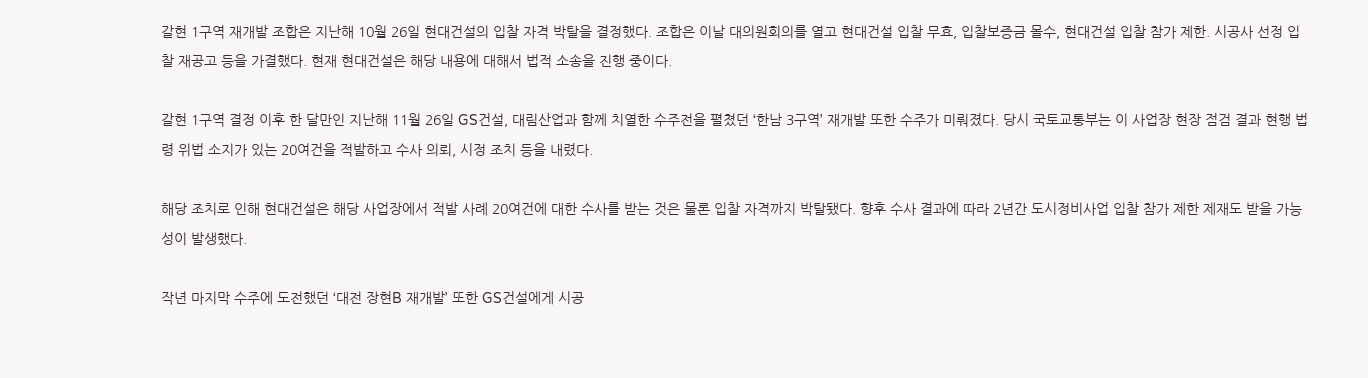갈현 1구역 재개발 조합은 지난해 10월 26일 현대건설의 입찰 자격 박탈을 결정했다. 조합은 이날 대의원회의를 열고 현대건설 입찰 무효, 입찰보증금 몰수, 현대건설 입찰 참가 제한. 시공사 선정 입찰 재공고 등을 가결했다. 현재 현대건설은 해당 내용에 대해서 법적 소송을 진행 중이다.

갈현 1구역 결정 이후 한 달만인 지난해 11월 26일 GS건설, 대림산업과 함께 치열한 수주전을 펼쳤던 ‘한남 3구역’ 재개발 또한 수주가 미뤄졌다. 당시 국토교통부는 이 사업장 현장 점검 결과 현행 법령 위법 소지가 있는 20여건을 적발하고 수사 의뢰, 시정 조치 등을 내렸다.

해당 조치로 인해 현대건설은 해당 사업장에서 적발 사례 20여건에 대한 수사를 받는 것은 물론 입찰 자격까지 박탈됐다. 향후 수사 결과에 따라 2년간 도시정비사업 입찰 참가 제한 제재도 받을 가능성이 발생했다.

작년 마지막 수주에 도전했던 ‘대전 장현B 재개발’ 또한 GS건설에게 시공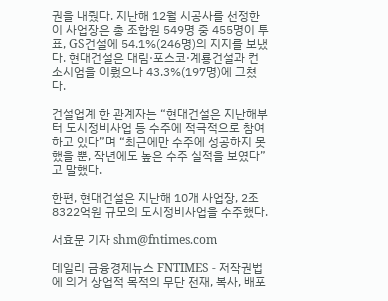권을 내줬다. 지난해 12월 시공사를 선정한 이 사업장은 총 조합원 549명 중 455명이 투표, GS건설에 54.1%(246명)의 지지를 보냈다. 현대건설은 대림·포스코·계룡건설과 컨소시엄을 이뤘으나 43.3%(197명)에 그쳤다.

건설업계 한 관계자는 “현대건설은 지난해부터 도시정비사업 등 수주에 적극적으로 참여하고 있다”며 “최근에만 수주에 성공하지 못했을 뿐, 작년에도 높은 수주 실적을 보였다”고 말했다.

한편, 현대건설은 지난해 10개 사업장, 2조8322억원 규모의 도시정비사업을 수주했다.

서효문 기자 shm@fntimes.com

데일리 금융경제뉴스 FNTIMES - 저작권법에 의거 상업적 목적의 무단 전재, 복사, 배포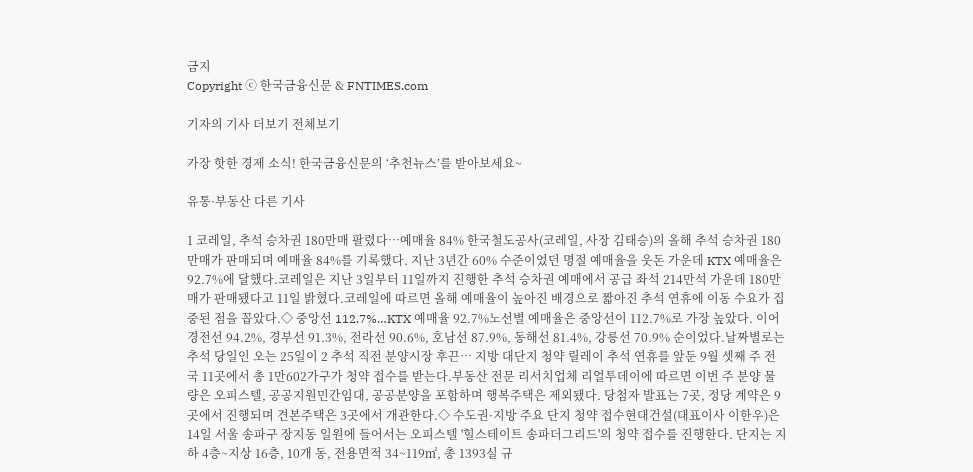금지
Copyright ⓒ 한국금융신문 & FNTIMES.com

기자의 기사 더보기 전체보기

가장 핫한 경제 소식! 한국금융신문의 ‘추천뉴스’를 받아보세요~

유통·부동산 다른 기사

1 코레일, 추석 승차권 180만매 팔렸다…예매율 84% 한국철도공사(코레일, 사장 김태승)의 올해 추석 승차권 180만매가 판매되며 예매율 84%를 기록했다. 지난 3년간 60% 수준이었던 명절 예매율을 웃돈 가운데 KTX 예매율은 92.7%에 달했다.코레일은 지난 3일부터 11일까지 진행한 추석 승차권 예매에서 공급 좌석 214만석 가운데 180만매가 판매됐다고 11일 밝혔다.코레일에 따르면 올해 예매율이 높아진 배경으로 짧아진 추석 연휴에 이동 수요가 집중된 점을 꼽았다.◇ 중앙선 112.7%…KTX 예매율 92.7%노선별 예매율은 중앙선이 112.7%로 가장 높았다. 이어 경전선 94.2%, 경부선 91.3%, 전라선 90.6%, 호남선 87.9%, 동해선 81.4%, 강릉선 70.9% 순이었다.날짜별로는 추석 당일인 오는 25일이 2 추석 직전 분양시장 후끈… 지방 대단지 청약 릴레이 추석 연휴를 앞둔 9월 셋째 주 전국 11곳에서 총 1만602가구가 청약 접수를 받는다.부동산 전문 리서치업체 리얼투데이에 따르면 이번 주 분양 물량은 오피스텔, 공공지원민간임대, 공공분양을 포함하며 행복주택은 제외됐다. 당첨자 발표는 7곳, 정당 계약은 9곳에서 진행되며 견본주택은 3곳에서 개관한다.◇ 수도권·지방 주요 단지 청약 접수현대건설(대표이사 이한우)은 14일 서울 송파구 장지동 일원에 들어서는 오피스텔 '힐스테이트 송파더그리드'의 청약 접수를 진행한다. 단지는 지하 4층~지상 16층, 10개 동, 전용면적 34~119㎡, 총 1393실 규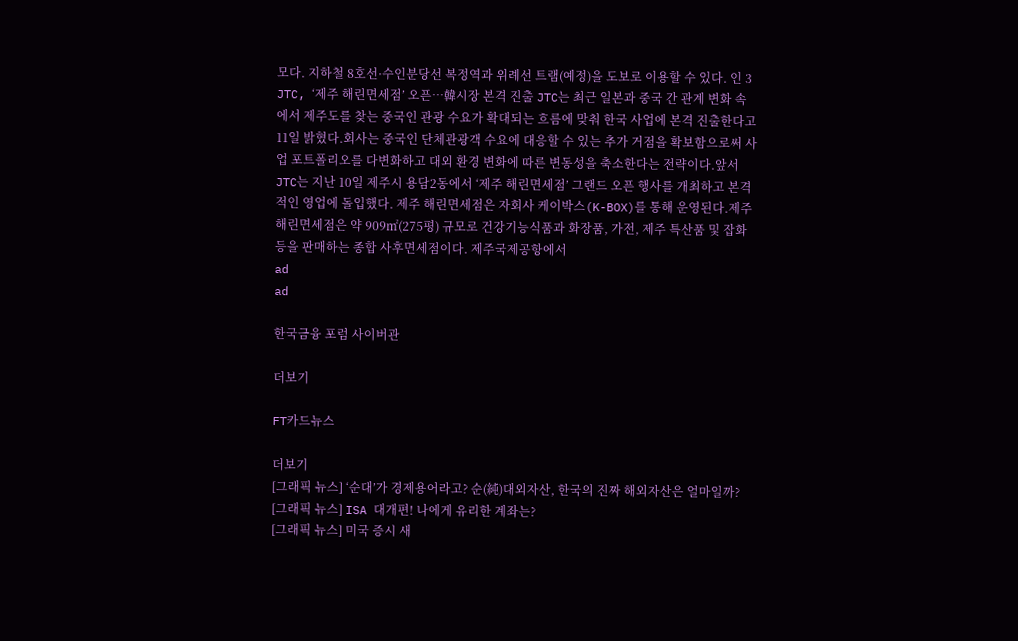모다. 지하철 8호선·수인분당선 복정역과 위례선 트램(예정)을 도보로 이용할 수 있다. 인 3 JTC, ‘제주 해린면세점’ 오픈…韓시장 본격 진출 JTC는 최근 일본과 중국 간 관계 변화 속에서 제주도를 찾는 중국인 관광 수요가 확대되는 흐름에 맞춰 한국 사업에 본격 진출한다고 11일 밝혔다.회사는 중국인 단체관광객 수요에 대응할 수 있는 추가 거점을 확보함으로써 사업 포트폴리오를 다변화하고 대외 환경 변화에 따른 변동성을 축소한다는 전략이다.앞서 JTC는 지난 10일 제주시 용담2동에서 ‘제주 해린면세점’ 그랜드 오픈 행사를 개최하고 본격적인 영업에 돌입했다. 제주 해린면세점은 자회사 케이박스(K-BOX)를 통해 운영된다.제주 해린면세점은 약 909㎡(275평) 규모로 건강기능식품과 화장품, 가전, 제주 특산품 및 잡화 등을 판매하는 종합 사후면세점이다. 제주국제공항에서
ad
ad

한국금융 포럼 사이버관

더보기

FT카드뉴스

더보기
[그래픽 뉴스] ‘순대’가 경제용어라고? 순(純)대외자산, 한국의 진짜 해외자산은 얼마일까?
[그래픽 뉴스] ISA 대개편! 나에게 유리한 계좌는?
[그래픽 뉴스] 미국 증시 새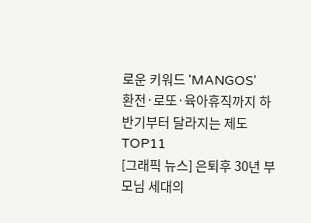로운 키워드 'MANGOS'
환전·로또·육아휴직까지 하반기부터 달라지는 제도 TOP11
[그래픽 뉴스] 은퇴후 30년 부모님 세대의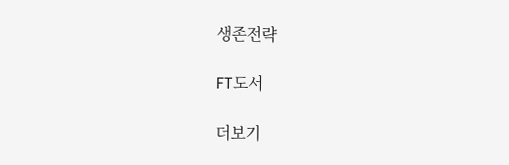생존전략

FT도서

더보기